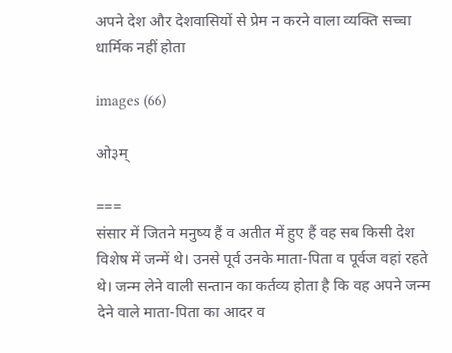अपने देश और देशवासियों से प्रेम न करने वाला व्यक्ति सच्चा धार्मिक नहीं होता

images (66)

ओ३म्

===
संसार में जितने मनुष्य हैं व अतीत में हुए हैं वह सब किसी देश विशेष में जन्में थे। उनसे पूर्व उनके माता-पिता व पूर्वज वहां रहते थे। जन्म लेने वाली सन्तान का कर्तव्य होता है कि वह अपने जन्म देने वाले माता-पिता का आदर व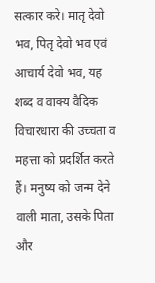सत्कार करे। मातृ देवो भव, पितृ देवो भव एवं आचार्य देवो भव, यह शब्द व वाक्य वैदिक विचारधारा की उच्चता व महत्ता को प्रदर्शित करते हैं। मनुष्य को जन्म देने वाली माता, उसके पिता और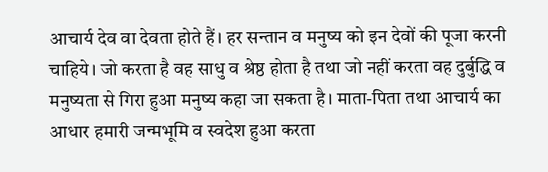आचार्य देव वा देवता होते हैं। हर सन्तान व मनुष्य को इन देवों की पूजा करनी चाहिये। जो करता है वह साधु व श्रेष्ठ होता है तथा जो नहीं करता वह दुर्बुद्धि व मनुष्यता से गिरा हुआ मनुष्य कहा जा सकता है। माता-पिता तथा आचार्य का आधार हमारी जन्मभूमि व स्वदेश हुआ करता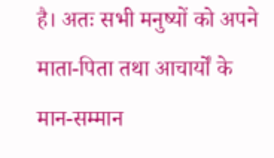है। अतः सभी मनुष्यों को अपने माता-पिता तथा आचार्यों के मान-सम्मान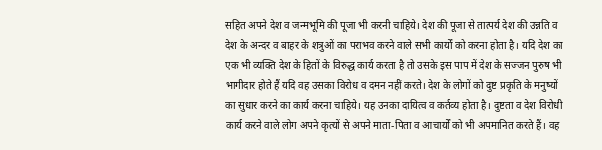सहित अपने देश व जन्मभूमि की पूजा भी करनी चाहिये। देश की पूजा से तात्पर्य देश की उन्नति व देश के अन्दर व बाहर के शत्रुओं का पराभव करने वाले सभी कार्यों को करना होता है। यदि देश का एक भी व्यक्ति देश के हितों के विरुद्ध कार्य करता है तो उसके इस पाप में देश के सज्जन पुरुष भी भागीदार होते हैं यदि वह उसका विरोध व दमन नहीं करते। देश के लोगों को दुष्ट प्रकृति के मनुष्यों का सुधार करने का कार्य करना चाहिये। यह उनका दायित्व व कर्तव्य होता है। दुष्टता व देश विरोधी कार्य करने वाले लोग अपने कृत्यों से अपने माता-पिता व आचार्यों को भी अपमानित करते हैं। वह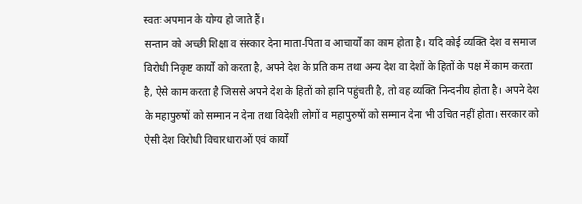स्वतः अपमान के योग्य हो जाते हैं।
सन्तान को अच्छी शिक्षा व संस्कार देना माता-पिता व आचार्यों का काम होता है। यदि कोई व्यक्ति देश व समाज विरोधी निकृष्ट कार्यों को करता है, अपने देश के प्रति कम तथा अन्य देश वा देशों के हितों के पक्ष में काम करता है, ऐसे काम करता है जिससे अपने देश के हितों को हानि पहुंचती है, तो वह व्यक्ति निन्दनीय होता है। अपने देश के महापुरुषों को सम्मान न देना तथा विदेशी लोगों व महापुरुषों को सम्मान देना भी उचित नहीं होता। सरकार को ऐसी देश विरोधी विचारधाराओं एवं कार्यों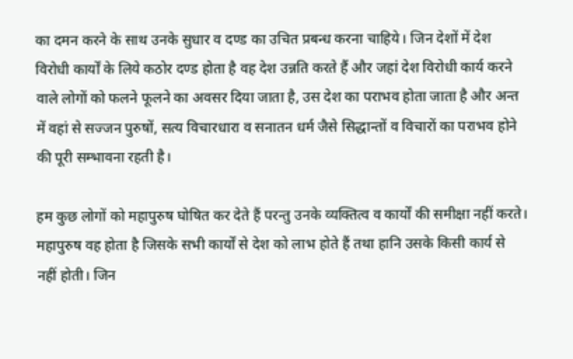का दमन करने के साथ उनके सुधार व दण्ड का उचित प्रबन्ध करना चाहिये। जिन देशों में देश विरोधी कार्यों के लिये कठोर दण्ड होता है वह देश उन्नति करते हैं और जहां देश विरोधी कार्य करने वाले लोगों को फलने फूलने का अवसर दिया जाता है, उस देश का पराभव होता जाता है और अन्त में वहां से सज्जन पुरुषों, सत्य विचारधारा व सनातन धर्म जैसे सिद्धान्तों व विचारों का पराभव होने की पूरी सम्भावना रहती है।

हम कुछ लोगों को महापुरुष घोषित कर देते हैं परन्तु उनके व्यक्तित्व व कार्यों की समीक्षा नहीं करते। महापुरुष वह होता है जिसके सभी कार्यों से देश को लाभ होते हैं तथा हानि उसके किसी कार्य से नहीं होती। जिन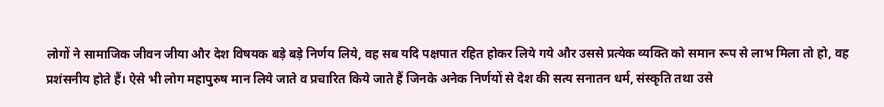लोगों ने सामाजिक जीवन जीया और देश विषयक बड़े बड़े निर्णय लिये, वह सब यदि पक्षपात रहित होकर लिये गये और उससे प्रत्येक व्यक्ति को समान रूप से लाभ मिला तो हो, वह प्रशंसनीय होते हैं। ऐसे भी लोग महापुरुष मान लिये जाते व प्रचारित किये जाते हैं जिनके अनेक निर्णयों से देश की सत्य सनातन धर्म, संस्कृति तथा उसे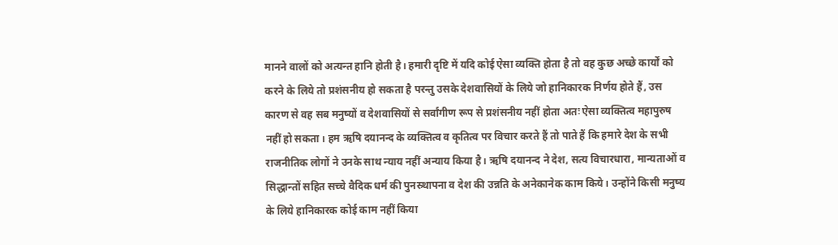मानने वालों को अत्यन्त हानि होती है। हमारी दृष्टि में यदि कोई ऐसा व्यक्ति होता है तो वह कुछ अच्छे कार्यों को करने के लिये तो प्रशंसनीय हो सकता है परन्तु उसके देशवासियों के लिये जो हानिकारक निर्णय होते हैं, उस कारण से वह सब मनुष्यों व देशवासियों से सर्वांगीण रूप से प्रशंसनीय नहीं होता अतः ऐसा व्यक्तित्व महापुरुष नहीं हो सकता। हम ऋषि दयानन्द के व्यक्तित्व व कृतित्व पर विचार करते हैं तो पाते हैं कि हमारे देश के सभी राजनीतिक लोगों ने उनके साथ न्याय नहीं अन्याय किया है। ऋषि दयानन्द ने देश, सत्य विचारधारा, मान्यताओं व सिद्धान्तों सहित सच्चे वैदिक धर्म की पुनस्र्थापना व देश की उन्नति के अनेकानेक काम किये। उन्होंने किसी मनुष्य के लिये हानिकारक कोई काम नहीं किया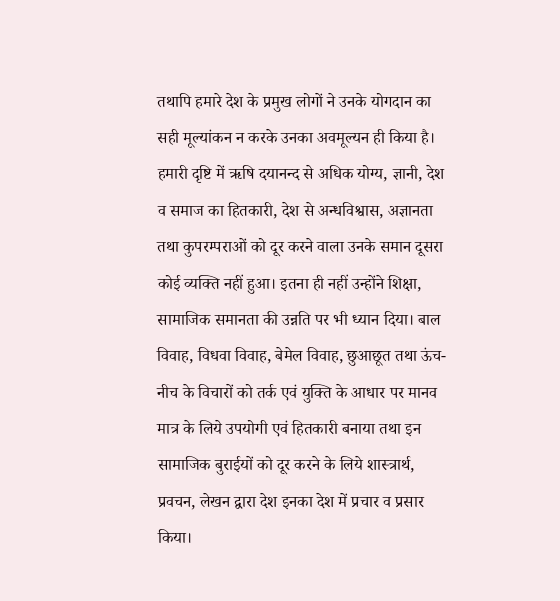तथापि हमारे देश के प्रमुख लोगों ने उनके योगदान का सही मूल्यांकन न करके उनका अवमूल्यन ही किया है। हमारी दृष्टि में ऋषि दयानन्द से अधिक योग्य, ज्ञानी, देश व समाज का हितकारी, देश से अन्धविश्वास, अज्ञानता तथा कुपरम्पराओं को दूर करने वाला उनके समान दूसरा कोई व्यक्ति नहीं हुआ। इतना ही नहीं उन्होंने शिक्षा, सामाजिक समानता की उन्नति पर भी ध्यान दिया। बाल विवाह, विधवा विवाह, बेमेल विवाह, छुआछूत तथा ऊंच-नीच के विचारों को तर्क एवं युक्ति के आधार पर मानव मात्र के लिये उपयोगी एवं हितकारी बनाया तथा इन सामाजिक बुराईयों को दूर करने के लिये शास्त्रार्थ, प्रवचन, लेखन द्वारा देश इनका देश में प्रचार व प्रसार किया।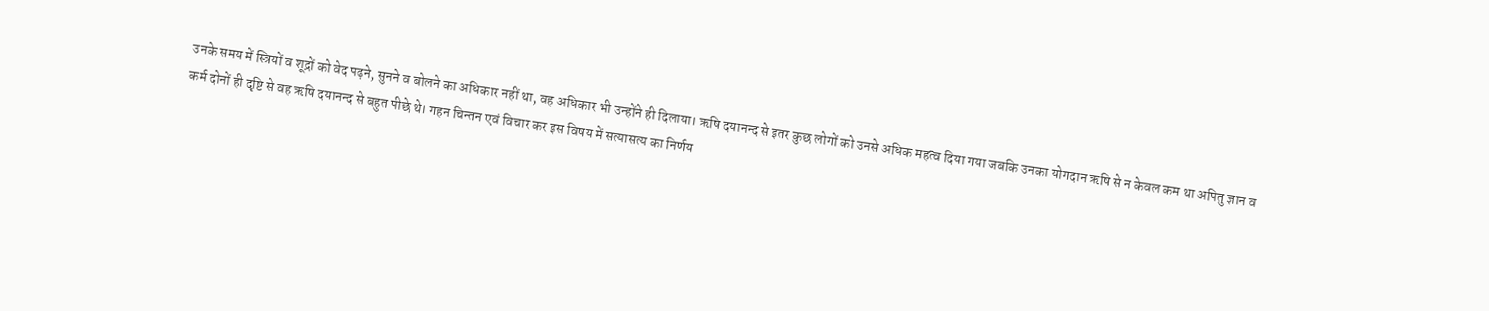उनके समय में स्त्रियों व शूद्रों को वेद पढ़ने, सुनने व बोलने का अधिकार नहीं था, वह अधिकार भी उन्होंने ही दिलाया। ऋषि दयानन्द से इतर कुछ लोगों को उनसे अधिक महत्व दिया गया जबकि उनका योगदान ऋषि से न केवल कम था अपितु ज्ञान व कर्म दोनों ही दृष्टि से वह ऋषि दयानन्द से बहुत पीछे थे। गहन चिन्तन एवं विचार कर इस विषय में सत्यासत्य का निर्णय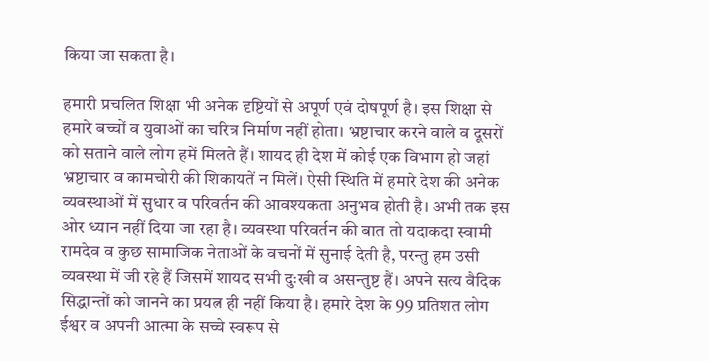किया जा सकता है।

हमारी प्रचलित शिक्षा भी अनेक दृष्टियों से अपूर्ण एवं दोषपूर्ण है। इस शिक्षा से हमारे बच्चों व युवाओं का चरित्र निर्माण नहीं होता। भ्रष्टाचार करने वाले व दूसरों को सताने वाले लोग हमें मिलते हैं। शायद ही देश में कोई एक विभाग हो जहां भ्रष्टाचार व कामचोरी की शिकायतें न मिलें। ऐसी स्थिति में हमारे देश की अनेक व्यवस्थाओं में सुधार व परिवर्तन की आवश्यकता अनुभव होती है। अभी तक इस ओर ध्यान नहीं दिया जा रहा है। व्यवस्था परिवर्तन की बात तो यदाकदा स्वामी रामदेव व कुछ सामाजिक नेताओं के वचनों में सुनाई देती है, परन्तु हम उसी व्यवस्था में जी रहे हैं जिसमें शायद सभी दुःखी व असन्तुष्ट हैं। अपने सत्य वैदिक सिद्धान्तों को जानने का प्रयत्न ही नहीं किया है। हमारे देश के 99 प्रतिशत लोग ईश्वर व अपनी आत्मा के सच्चे स्वरूप से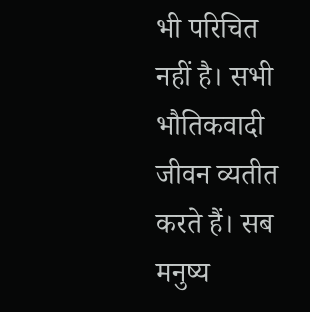भी परिचित नहीं है। सभी भौतिकवादी जीवन व्यतीत करते हैं। सब मनुष्य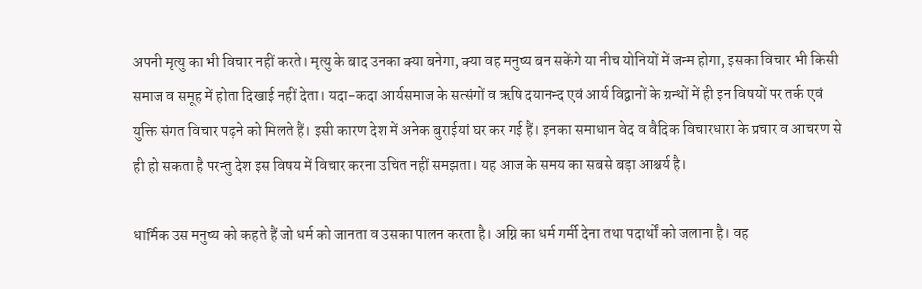अपनी मृत्यु का भी विचार नहीं करते। मृत्यु के बाद उनका क्या बनेगा, क्या वह मनुष्य बन सकेंगे या नीच योनियों में जन्म होगा, इसका विचार भी किसी समाज व समूह में होता दिखाई नहीं देता। यदा-कदा आर्यसमाज के सत्संगों व ऋषि दयानन्द एवं आर्य विद्वानों के ग्रन्थों में ही इन विषयों पर तर्क एवं युक्ति संगत विचार पढ़ने को मिलते हैं। इसी कारण देश में अनेक बुराईयां घर कर गई हैं। इनका समाधान वेद व वैदिक विचारधारा के प्रचार व आचरण से ही हो सकता है परन्तु देश इस विषय में विचार करना उचित नहीं समझता। यह आज के समय का सबसे बड़ा आश्चर्य है।

धार्मिक उस मनुष्य को कहते हैं जो धर्म को जानता व उसका पालन करता है। अग्नि का धर्म गर्मी देना तथा पदार्थों को जलाना है। वह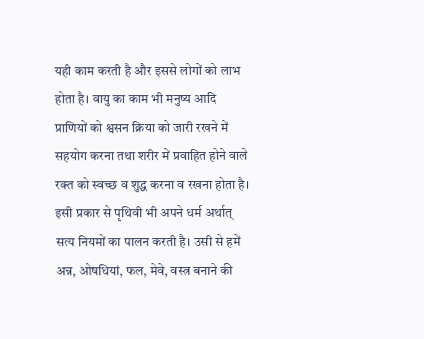यही काम करती है और इससे लोगों को लाभ होता है। वायु का काम भी मनुष्य आदि प्राणियों को श्वसन क्रिया को जारी रखने में सहयोग करना तथा शरीर में प्रवाहित होने वाले रक्त को स्वच्छ व शुद्ध करना व रखना होता है। इसी प्रकार से पृथिवी भी अपने धर्म अर्थात् सत्य नियमों का पालन करती है। उसी से हमें अन्न, ओषधियां, फल, मेवे, वस्त्र बनाने की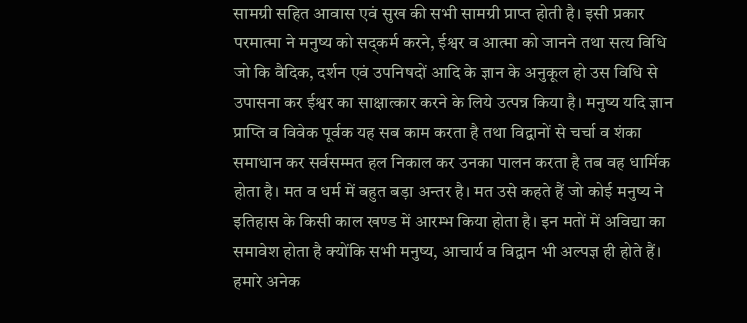सामग्री सहित आवास एवं सुख की सभी सामग्री प्राप्त होती है। इसी प्रकार परमात्मा ने मनुष्य को सद्कर्म करने, ईश्वर व आत्मा को जानने तथा सत्य विधि जो कि वैदिक, दर्शन एवं उपनिषदों आदि के ज्ञान के अनुकूल हो उस विधि से उपासना कर ईश्वर का साक्षात्कार करने के लिये उत्पन्न किया है। मनुष्य यदि ज्ञान प्राप्ति व विवेक पूर्वक यह सब काम करता है तथा विद्वानों से चर्चा व शंका समाधान कर सर्वसम्मत हल निकाल कर उनका पालन करता है तब वह धार्मिक होता है। मत व धर्म में बहुत बड़ा अन्तर है। मत उसे कहते हैं जो कोई मनुष्य ने इतिहास के किसी काल खण्ड में आरम्भ किया होता है। इन मतों में अविद्या का समावेश होता है क्योंकि सभी मनुष्य, आचार्य व विद्वान भी अल्पज्ञ ही होते हैं। हमारे अनेक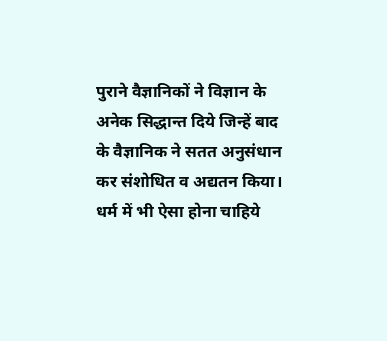पुराने वैज्ञानिकों ने विज्ञान के अनेक सिद्धान्त दिये जिन्हें बाद के वैज्ञानिक ने सतत अनुसंधान कर संशोधित व अद्यतन किया। धर्म में भी ऐसा होना चाहिये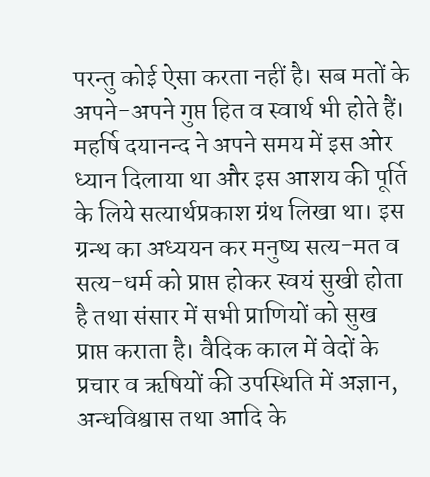परन्तु कोई ऐसा करता नहीं है। सब मतों के अपने-अपने गुप्त हित व स्वार्थ भी होते हैं। महर्षि दयानन्द ने अपने समय में इस ओर ध्यान दिलाया था और इस आशय की पूर्ति के लिये सत्यार्थप्रकाश ग्रंथ लिखा था। इस ग्रन्थ का अध्ययन कर मनुष्य सत्य-मत व सत्य-धर्म को प्राप्त होकर स्वयं सुखी होता है तथा संसार में सभी प्राणियों को सुख प्राप्त कराता है। वैदिक काल में वेदों के प्रचार व ऋषियों की उपस्थिति में अज्ञान, अन्धविश्वास तथा आदि के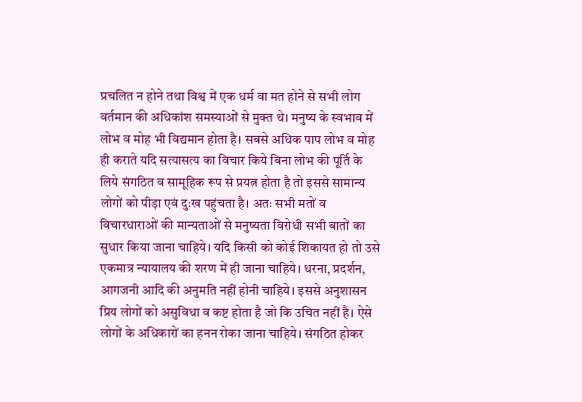प्रचलित न होने तथा विश्व में एक धर्म वा मत होने से सभी लोग वर्तमान की अधिकांश समस्याओं से मुक्त थे। मनुष्य के स्वभाव में लोभ व मोह भी विद्यमान होता है। सबसे अधिक पाप लोभ व मोह ही कराते यदि सत्यासत्य का विचार किये बिना लोभ की पूर्ति के लिये संगठित व सामूहिक रूप से प्रयत्न होता है तो इससे सामान्य लोगों को पीड़ा एवं दुःख पहुंचता है। अतः सभी मतों व विचारधाराओं की मान्यताओं से मनुष्यता विरोधी सभी बातों का सुधार किया जाना चाहिये। यदि किसी को कोई शिकायत हो तो उसे एकमात्र न्यायालय की शरण में ही जाना चाहिये। धरना, प्रदर्शन, आगजनी आदि की अनुमति नहीं होनी चाहिये। इससे अनुशासन प्रिय लोगों को असुविधा व कष्ट होता है जो कि उचित नहीं है। ऐसे लोगों के अधिकारों का हनन रोका जाना चाहिये। संगठित होकर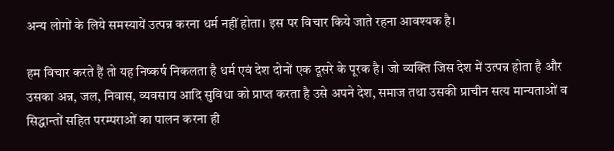अन्य लोगों के लिये समस्यायें उत्पन्न करना धर्म नहीं होता। इस पर विचार किये जाते रहना आवश्यक है।

हम विचार करते हैं तो यह निष्कर्ष निकलता है धर्म एवं देश दोनों एक दूसरे के पूरक है। जो व्यक्ति जिस देश में उत्पन्न होता है और उसका अन्न, जल, निवास, व्यवसाय आदि सुविधा को प्राप्त करता है उसे अपने देश, समाज तथा उसकी प्राचीन सत्य मान्यताओं व सिद्धान्तों सहित परम्पराओं का पालन करना ही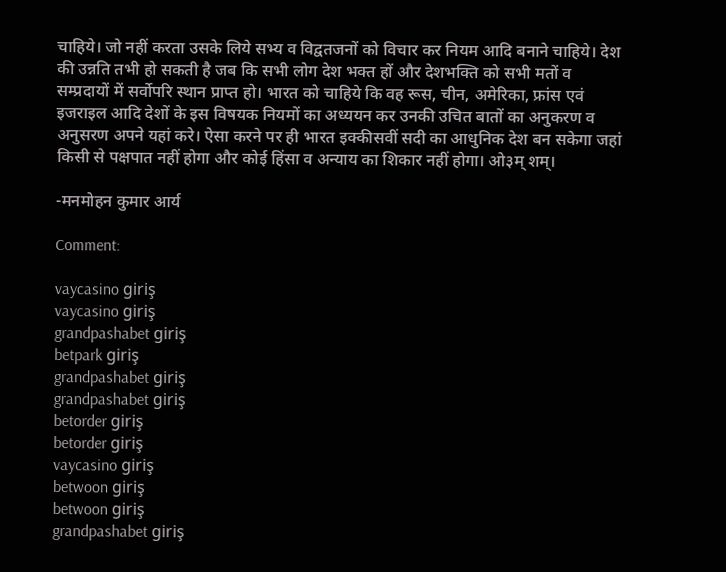चाहिये। जो नहीं करता उसके लिये सभ्य व विद्वतजनों को विचार कर नियम आदि बनाने चाहिये। देश की उन्नति तभी हो सकती है जब कि सभी लोग देश भक्त हों और देशभक्ति को सभी मतों व सम्प्रदायों में सर्वोपरि स्थान प्राप्त हो। भारत को चाहिये कि वह रूस, चीन, अमेरिका, फ्रांस एवं इजराइल आदि देशों के इस विषयक नियमों का अध्ययन कर उनकी उचित बातों का अनुकरण व अनुसरण अपने यहां करे। ऐसा करने पर ही भारत इक्कीसवीं सदी का आधुनिक देश बन सकेगा जहां किसी से पक्षपात नहीं होगा और कोई हिंसा व अन्याय का शिकार नहीं होगा। ओ३म् शम्।

-मनमोहन कुमार आर्य

Comment:

vaycasino giriş
vaycasino giriş
grandpashabet giriş
betpark giriş
grandpashabet giriş
grandpashabet giriş
betorder giriş
betorder giriş
vaycasino giriş
betwoon giriş
betwoon giriş
grandpashabet giriş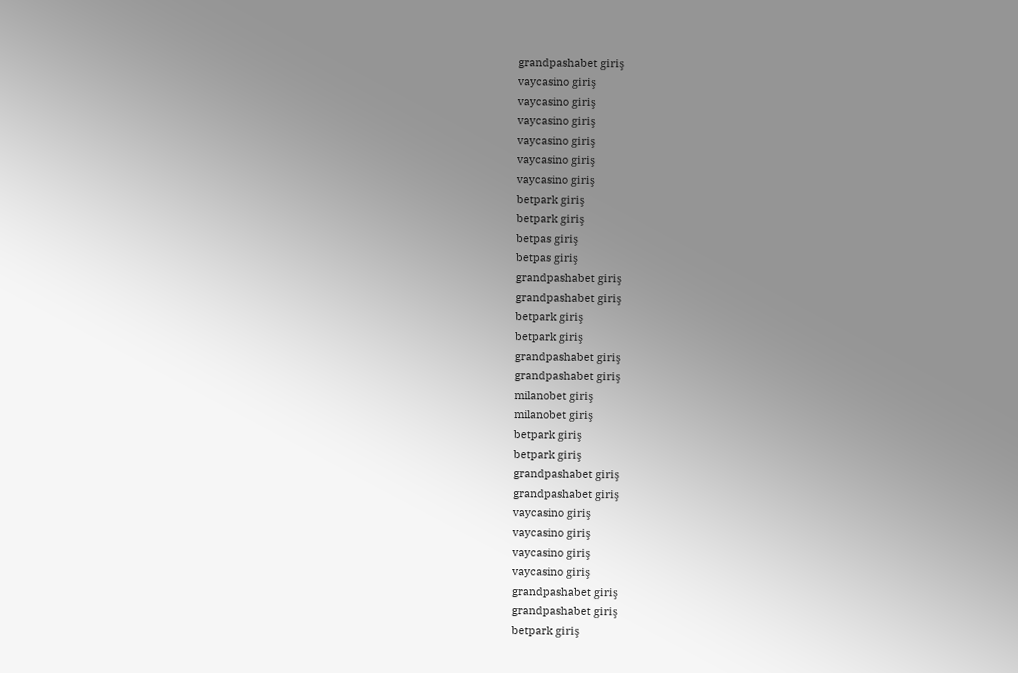grandpashabet giriş
vaycasino giriş
vaycasino giriş
vaycasino giriş
vaycasino giriş
vaycasino giriş
vaycasino giriş
betpark giriş
betpark giriş
betpas giriş
betpas giriş
grandpashabet giriş
grandpashabet giriş
betpark giriş
betpark giriş
grandpashabet giriş
grandpashabet giriş
milanobet giriş
milanobet giriş
betpark giriş
betpark giriş
grandpashabet giriş
grandpashabet giriş
vaycasino giriş
vaycasino giriş
vaycasino giriş
vaycasino giriş
grandpashabet giriş
grandpashabet giriş
betpark giriş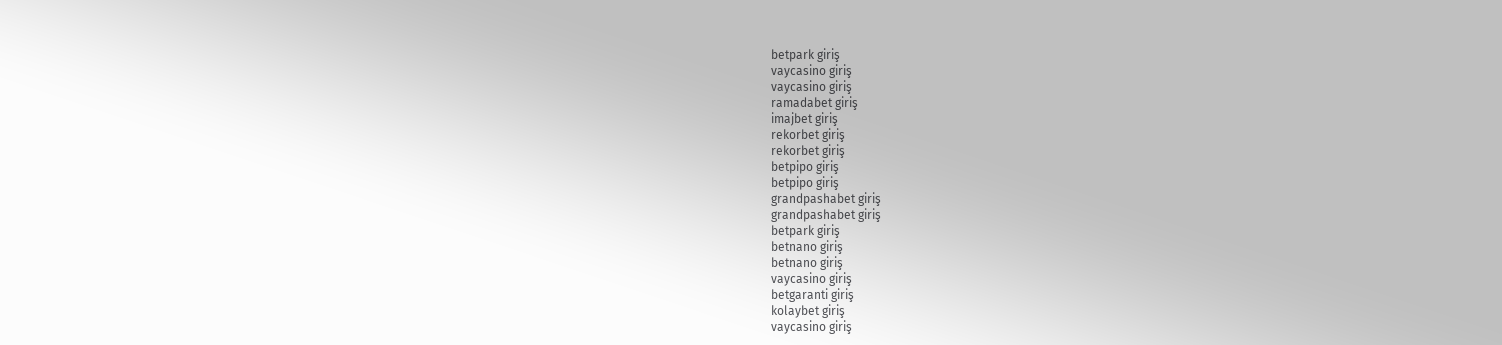betpark giriş
vaycasino giriş
vaycasino giriş
ramadabet giriş
imajbet giriş
rekorbet giriş
rekorbet giriş
betpipo giriş
betpipo giriş
grandpashabet giriş
grandpashabet giriş
betpark giriş
betnano giriş
betnano giriş
vaycasino giriş
betgaranti giriş
kolaybet giriş
vaycasino giriş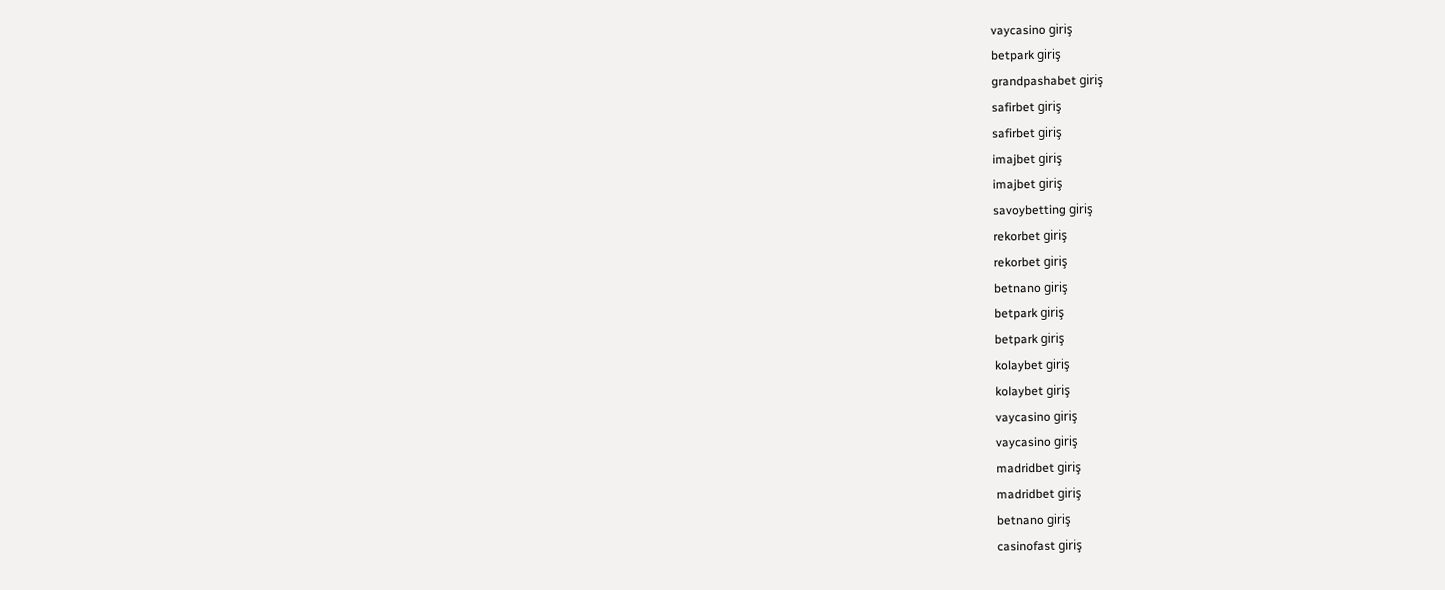vaycasino giriş
betpark giriş
grandpashabet giriş
safirbet giriş
safirbet giriş
imajbet giriş
imajbet giriş
savoybetting giriş
rekorbet giriş
rekorbet giriş
betnano giriş
betpark giriş
betpark giriş
kolaybet giriş
kolaybet giriş
vaycasino giriş
vaycasino giriş
madridbet giriş
madridbet giriş
betnano giriş
casinofast giriş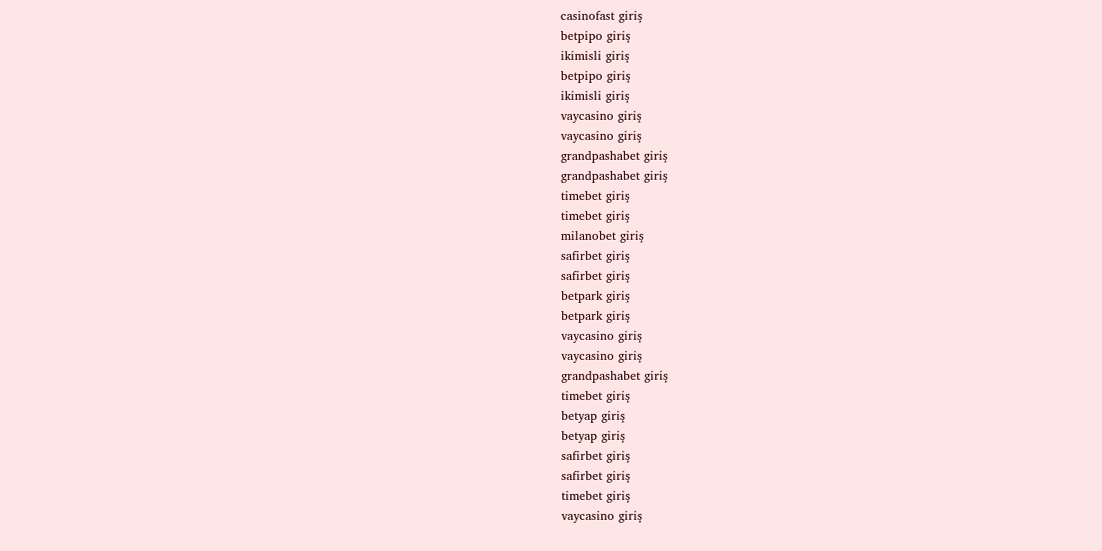casinofast giriş
betpipo giriş
ikimisli giriş
betpipo giriş
ikimisli giriş
vaycasino giriş
vaycasino giriş
grandpashabet giriş
grandpashabet giriş
timebet giriş
timebet giriş
milanobet giriş
safirbet giriş
safirbet giriş
betpark giriş
betpark giriş
vaycasino giriş
vaycasino giriş
grandpashabet giriş
timebet giriş
betyap giriş
betyap giriş
safirbet giriş
safirbet giriş
timebet giriş
vaycasino giriş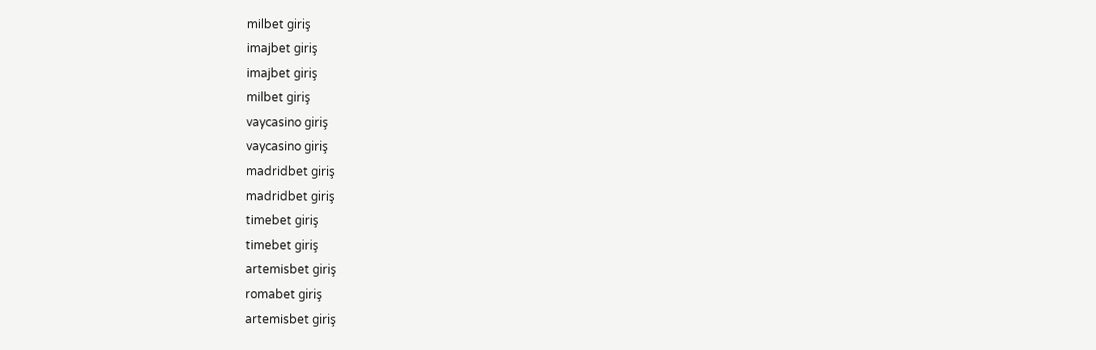milbet giriş
imajbet giriş
imajbet giriş
milbet giriş
vaycasino giriş
vaycasino giriş
madridbet giriş
madridbet giriş
timebet giriş
timebet giriş
artemisbet giriş
romabet giriş
artemisbet giriş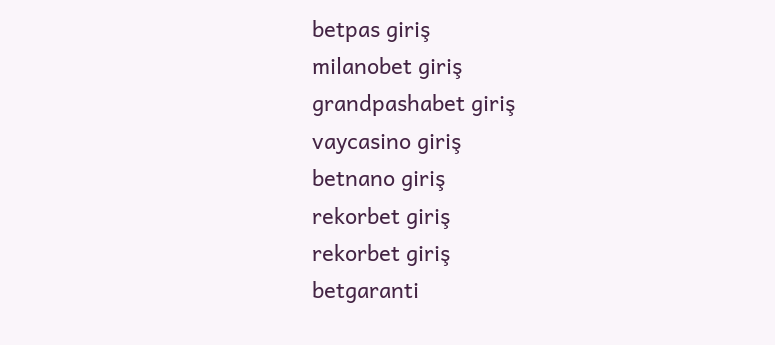betpas giriş
milanobet giriş
grandpashabet giriş
vaycasino giriş
betnano giriş
rekorbet giriş
rekorbet giriş
betgaranti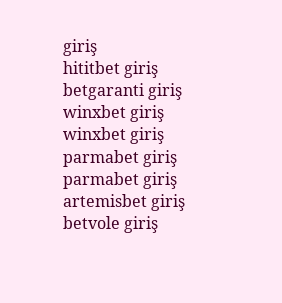giriş
hititbet giriş
betgaranti giriş
winxbet giriş
winxbet giriş
parmabet giriş
parmabet giriş
artemisbet giriş
betvole giriş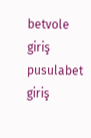betvole giriş
pusulabet giriş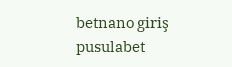betnano giriş
pusulabet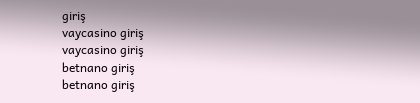giriş
vaycasino giriş
vaycasino giriş
betnano giriş
betnano giriş